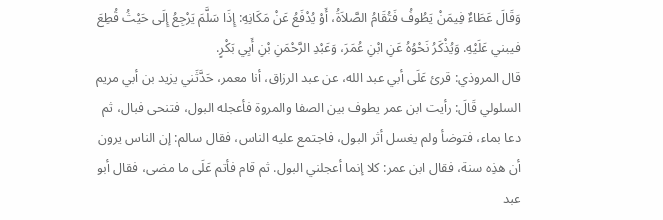وَقَالَ عَطَاءٌ فِيمَنْ يَطُوفُ فَتُقَامُ الصَّلاَةُ، أَوْ يُدْفَعُ عَنْ مَكَانِهِ: إِذَا سَلَّمَ يَرْجِعُ إِلَى حَيْثُ قُطِعَ فيبني عَلَيْهِ. وَيُذْكَرُ نَحْوُهُ عَنِ ابْنِ عُمَرَ، وَعَبْدِ الرَّحْمَنِ بْنِ أَبِي بَكْرٍ.
قال المروذي: قرئ عَلَى أبي عبد الله، عن عبد الرزاق، أنا معمر، حَدَّثَني يزيد بن أبي مريم السلولي قَالَ: رأيت ابن عمر يطوف بين الصفا والمروة فأعجله البول، فتنحى فبال، ثم دعا بماء، فتوضأ ولم يغسل أثر البول، فاجتمع عليه الناس، فقال سالم: إن الناس يرون أن هذِه سنة، فقال ابن عمر: كلا إنما أعجلني البول. ثم قام فأتم عَلَى ما مضى، فقال أبو عبد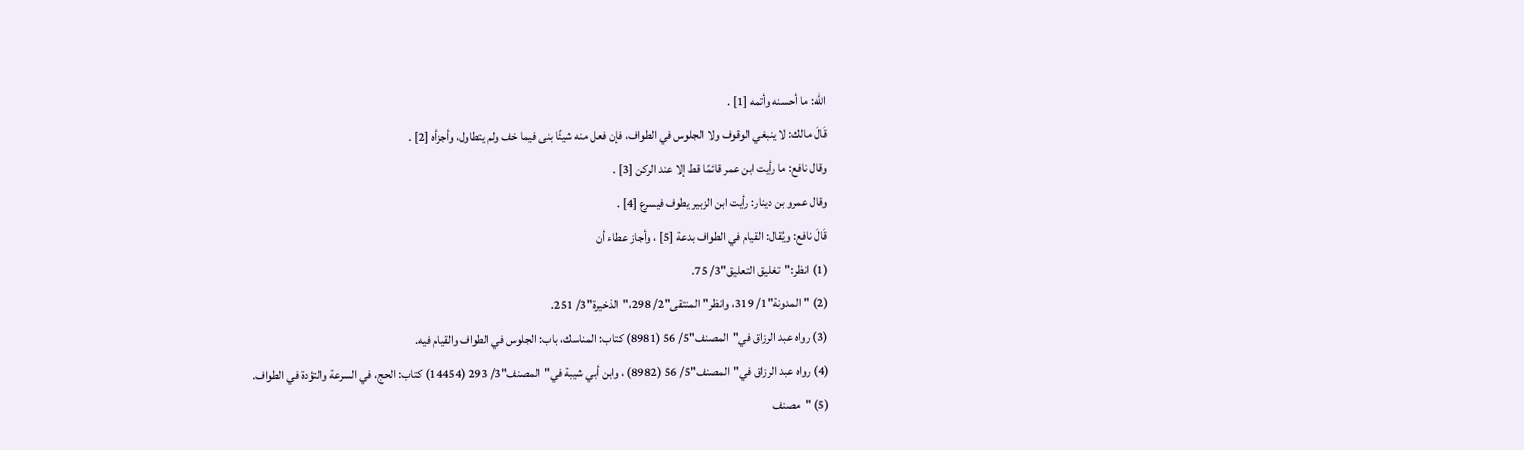الله: ما أحسنه وأتمه [1] .
قَالَ مالك: لا ينبغي الوقوف ولا الجلوس في الطواف، فإن فعل منه شيئًا بنى فيما خف ولم يتطاول، وأجزأه [2] .
وقال نافع: ما رأيت ابن عمر قائمًا قط إلا عند الركن [3] .
وقال عمرو بن دينار: رأيت ابن الزبير يطوف فيسرع [4] .
قَالَ نافع: ويُقال: القيام في الطواف بدعة [5] ، وأجاز عطاء أن
(1) انظر:"تغليق التعليق"3/ 75.
(2) "المدونة"1/ 319، وانظر"المنتقى"2/ 298،"الذخيرة"3/ 251.
(3) رواه عبد الرزاق في"المصنف"5/ 56 (8981) كتاب: المناسك، باب: الجلوس في الطواف والقيام فيه.
(4) رواه عبد الرزاق في"المصنف"5/ 56 (8982) ، وابن أبي شيبة في"المصنف"3/ 293 (14454) كتاب: الحج، في السرعة والتؤدة في الطواف.
(5) "مصنف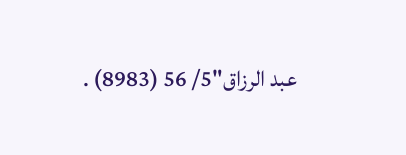عبد الرزاق"5/ 56 (8983) .